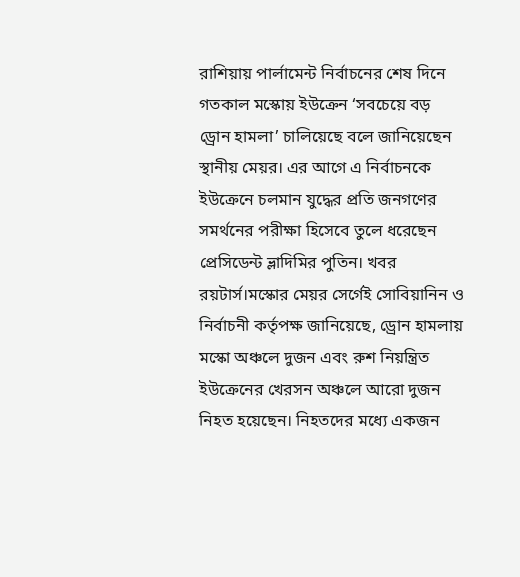রাশিয়ায় পার্লামেন্ট নির্বাচনের শেষ দিনে গতকাল মস্কোয় ইউক্রেন ‘সবচেয়ে বড় ড্রোন হামলা’ চালিয়েছে বলে জানিয়েছেন স্থানীয় মেয়র। এর আগে এ নির্বাচনকে ইউক্রেনে চলমান যুদ্ধের প্রতি জনগণের সমর্থনের পরীক্ষা হিসেবে তুলে ধরেছেন প্রেসিডেন্ট ভ্লাদিমির পুতিন। খবর রয়টার্স।মস্কোর মেয়র সের্গেই সোবিয়ানিন ও নির্বাচনী কর্তৃপক্ষ জানিয়েছে, ড্রোন হামলায় মস্কো অঞ্চলে দুজন এবং রুশ নিয়ন্ত্রিত ইউক্রেনের খেরসন অঞ্চলে আরো দুজন নিহত হয়েছেন। নিহতদের মধ্যে একজন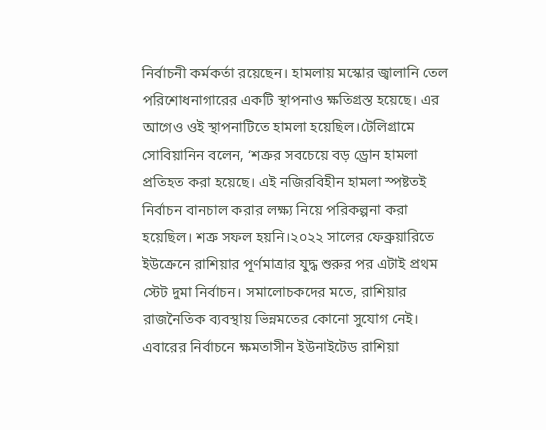নির্বাচনী কর্মকর্তা রয়েছেন। হামলায় মস্কোর জ্বালানি তেল পরিশোধনাগারের একটি স্থাপনাও ক্ষতিগ্রস্ত হয়েছে। এর আগেও ওই স্থাপনাটিতে হামলা হয়েছিল।টেলিগ্রামে সোবিয়ানিন বলেন, ‘শত্রুর সবচেয়ে বড় ড্রোন হামলা প্রতিহত করা হয়েছে। এই নজিরবিহীন হামলা স্পষ্টতই নির্বাচন বানচাল করার লক্ষ্য নিয়ে পরিকল্পনা করা হয়েছিল। শত্রু সফল হয়নি।২০২২ সালের ফেব্রুয়ারিতে ইউক্রেনে রাশিয়ার পূর্ণমাত্রার যুদ্ধ শুরুর পর এটাই প্রথম স্টেট দুমা নির্বাচন। সমালোচকদের মতে, রাশিয়ার রাজনৈতিক ব্যবস্থায় ভিন্নমতের কোনো সুযোগ নেই। এবারের নির্বাচনে ক্ষমতাসীন ইউনাইটেড রাশিয়া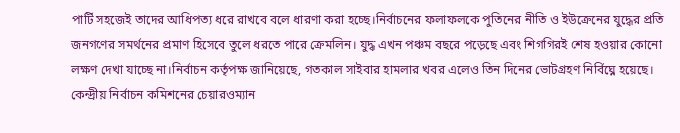পার্টি সহজেই তাদের আধিপত্য ধরে রাখবে বলে ধারণা করা হচ্ছে।নির্বাচনের ফলাফলকে পুতিনের নীতি ও ইউক্রেনের যুদ্ধের প্রতি জনগণের সমর্থনের প্রমাণ হিসেবে তুলে ধরতে পারে ক্রেমলিন। যুদ্ধ এখন পঞ্চম বছরে পড়েছে এবং শিগগিরই শেষ হওয়ার কোনো লক্ষণ দেখা যাচ্ছে না।নির্বাচন কর্তৃপক্ষ জানিয়েছে, গতকাল সাইবার হামলার খবর এলেও তিন দিনের ভোটগ্রহণ নির্বিঘ্নে হয়েছে। কেন্দ্রীয় নির্বাচন কমিশনের চেয়ারওম্যান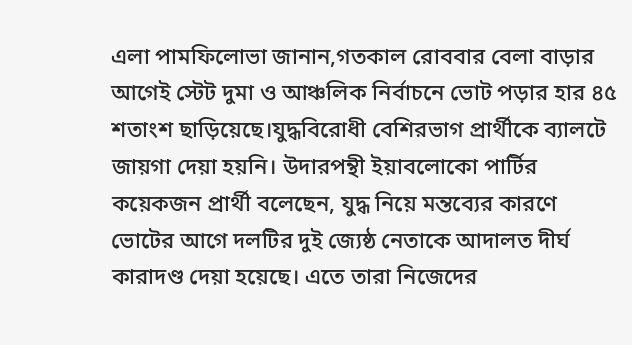এলা পামফিলোভা জানান,গতকাল রোববার বেলা বাড়ার আগেই স্টেট দুমা ও আঞ্চলিক নির্বাচনে ভোট পড়ার হার ৪৫ শতাংশ ছাড়িয়েছে।যুদ্ধবিরোধী বেশিরভাগ প্রার্থীকে ব্যালটে জায়গা দেয়া হয়নি। উদারপন্থী ইয়াবলোকো পার্টির কয়েকজন প্রার্থী বলেছেন, যুদ্ধ নিয়ে মন্তব্যের কারণে ভোটের আগে দলটির দুই জ্যেষ্ঠ নেতাকে আদালত দীর্ঘ কারাদণ্ড দেয়া হয়েছে। এতে তারা নিজেদের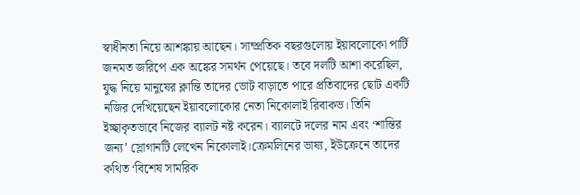স্বাধীনতা নিয়ে আশঙ্কায় আছেন। সাম্প্রতিক বছরগুলোয় ইয়াবলোকো পার্টি জনমত জরিপে এক অঙ্কের সমর্থন পেয়েছে। তবে দলটি আশা করেছিল, যুদ্ধ নিয়ে মানুষের ক্লান্তি তাদের ভোট বাড়াতে পারে প্রতিবাদের ছোট একটি নজির দেখিয়েছেন ইয়াবলোকোর নেতা নিকোলাই রিবাকভ। তিনি ইচ্ছাকৃতভাবে নিজের ব্যালট নষ্ট করেন। ব্যালটে দলের নাম এবং ‘শান্তির জন্য’ স্লোগানটি লেখেন নিকোলাই।ক্রেমলিনের ভাষ্য, ইউক্রেনে তাদের কথিত ‘বিশেষ সামরিক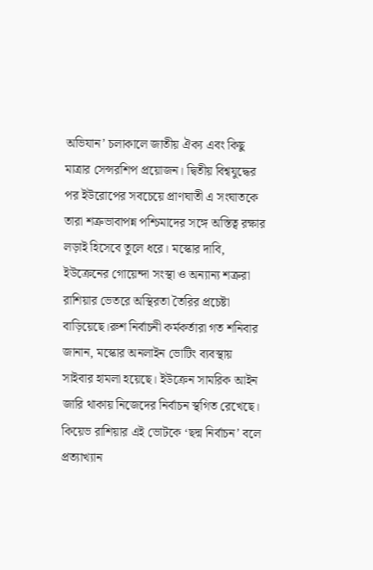অভিযান’ চলাকালে জাতীয় ঐক্য এবং কিছু মাত্রার সেন্সরশিপ প্রয়োজন। দ্বিতীয় বিশ্বযুদ্ধের পর ইউরোপের সবচেয়ে প্রাণঘাতী এ সংঘাতকে তারা শত্রুভাবাপন্ন পশ্চিমাদের সঙ্গে অস্তিত্ব রক্ষার লড়াই হিসেবে তুলে ধরে। মস্কোর দাবি, ইউক্রেনের গোয়েন্দা সংস্থা ও অন্যান্য শত্রুরা রাশিয়ার ভেতরে অস্থিরতা তৈরির প্রচেষ্টা বাড়িয়েছে।রুশ নির্বাচনী কর্মকর্তারা গত শনিবার জানান, মস্কোর অনলাইন ভোটিং ব্যবস্থায় সাইবার হামলা হয়েছে। ইউক্রেন সামরিক আইন জারি থাকায় নিজেদের নির্বাচন স্থগিত রেখেছে। কিয়েভ রাশিয়ার এই ভোটকে ‘ছদ্ম নির্বাচন’ বলে প্রত্যাখ্যান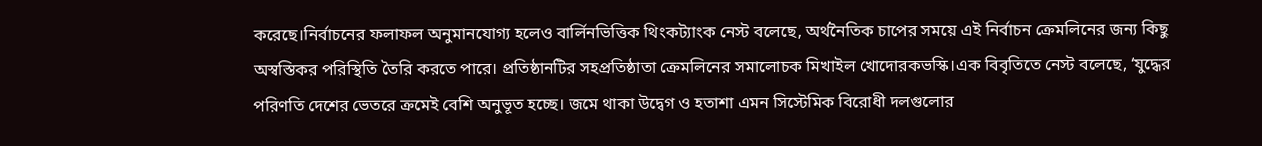করেছে।নির্বাচনের ফলাফল অনুমানযোগ্য হলেও বার্লিনভিত্তিক থিংকট্যাংক নেস্ট বলেছে, অর্থনৈতিক চাপের সময়ে এই নির্বাচন ক্রেমলিনের জন্য কিছু অস্বস্তিকর পরিস্থিতি তৈরি করতে পারে। প্রতিষ্ঠানটির সহপ্রতিষ্ঠাতা ক্রেমলিনের সমালোচক মিখাইল খোদোরকভস্কি।এক বিবৃতিতে নেস্ট বলেছে, ‘যুদ্ধের পরিণতি দেশের ভেতরে ক্রমেই বেশি অনুভূত হচ্ছে। জমে থাকা উদ্বেগ ও হতাশা এমন সিস্টেমিক বিরোধী দলগুলোর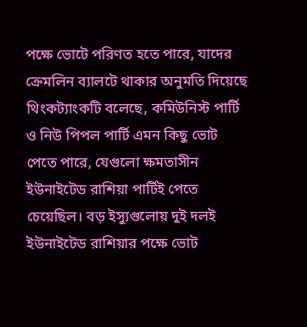পক্ষে ভোটে পরিণত হতে পারে, যাদের ক্রেমলিন ব্যালটে থাকার অনুমতি দিয়েছে থিংকট্যাংকটি বলেছে, কমিউনিস্ট পার্টি ও নিউ পিপল পার্টি এমন কিছু ভোট পেতে পারে, যেগুলো ক্ষমতাসীন ইউনাইটেড রাশিয়া পার্টিই পেতে চেয়েছিল। বড় ইস্যুগুলোয় দুই দলই ইউনাইটেড রাশিয়ার পক্ষে ভোট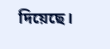দিয়েছে।